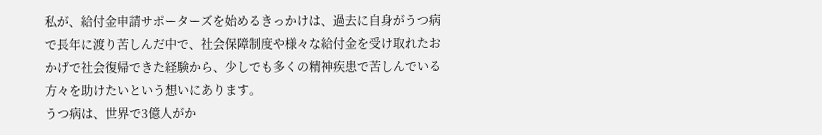私が、給付金申請サポーターズを始めるきっかけは、過去に自身がうつ病で長年に渡り苦しんだ中で、社会保障制度や様々な給付金を受け取れたおかげで社会復帰できた経験から、少しでも多くの精神疾患で苦しんでいる方々を助けたいという想いにあります。
うつ病は、世界で3億人がか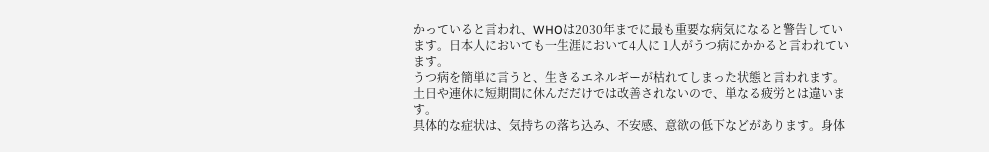かっていると言われ、WHOは2030年までに最も重要な病気になると警告しています。日本人においても一生涯において4人に 1人がうつ病にかかると言われています。
うつ病を簡単に言うと、生きるエネルギーが枯れてしまった状態と言われます。土日や連休に短期間に休んだだけでは改善されないので、単なる疲労とは違います。
具体的な症状は、気持ちの落ち込み、不安感、意欲の低下などがあります。身体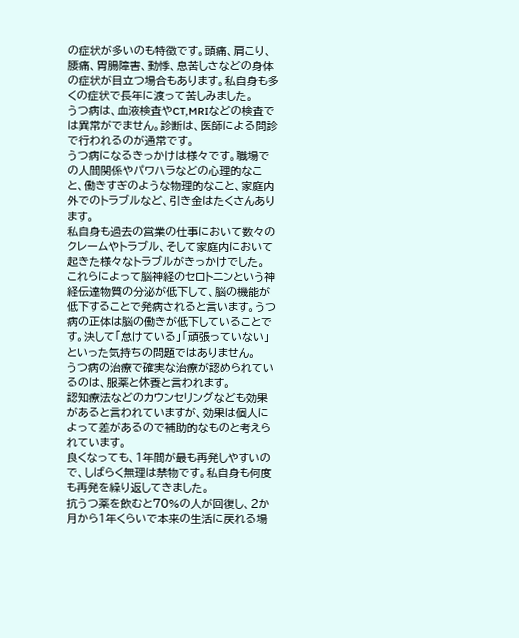の症状が多いのも特徴です。頭痛、肩こり、腰痛、胃腸障害、動悸、息苦しさなどの身体の症状が目立つ場合もあります。私自身も多くの症状で長年に渡って苦しみました。
うつ病は、血液検査やCT,MRIなどの検査では異常がでません。診断は、医師による問診で行われるのが通常です。
うつ病になるきっかけは様々です。職場での人間関係やパワハラなどの心理的なこと、働きすぎのような物理的なこと、家庭内外でのトラブルなど、引き金はたくさんあります。
私自身も過去の営業の仕事において数々のクレームやトラブル、そして家庭内において起きた様々なトラブルがきっかけでした。
これらによって脳神経のセロトニンという神経伝達物質の分泌が低下して、脳の機能が低下することで発病されると言います。うつ病の正体は脳の働きが低下していることです。決して「怠けている」「頑張っていない」といった気持ちの問題ではありません。
うつ病の治療で確実な治療が認められているのは、服薬と休養と言われます。
認知療法などのカウンセリングなども効果があると言われていますが、効果は個人によって差があるので補助的なものと考えられています。
良くなっても、1年間が最も再発しやすいので、しばらく無理は禁物です。私自身も何度も再発を繰り返してきました。
抗うつ薬を飲むと70%の人が回復し、2か月から1年くらいで本来の生活に戻れる場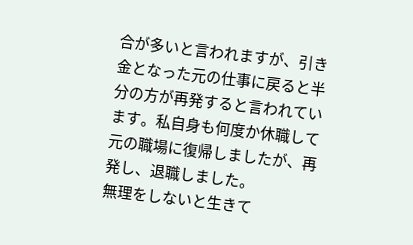合が多いと言われますが、引き金となった元の仕事に戻ると半分の方が再発すると言われています。私自身も何度か休職して元の職場に復帰しましたが、再発し、退職しました。
無理をしないと生きて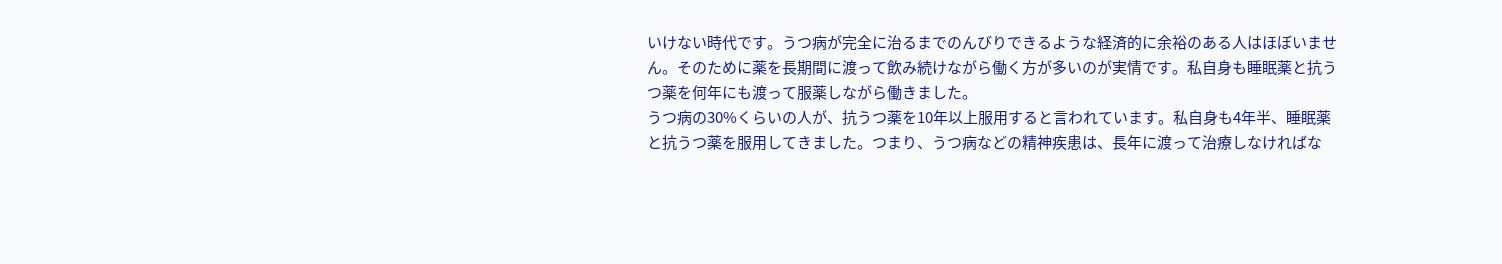いけない時代です。うつ病が完全に治るまでのんびりできるような経済的に余裕のある人はほぼいません。そのために薬を長期間に渡って飲み続けながら働く方が多いのが実情です。私自身も睡眠薬と抗うつ薬を何年にも渡って服薬しながら働きました。
うつ病の30%くらいの人が、抗うつ薬を10年以上服用すると言われています。私自身も4年半、睡眠薬と抗うつ薬を服用してきました。つまり、うつ病などの精神疾患は、長年に渡って治療しなければな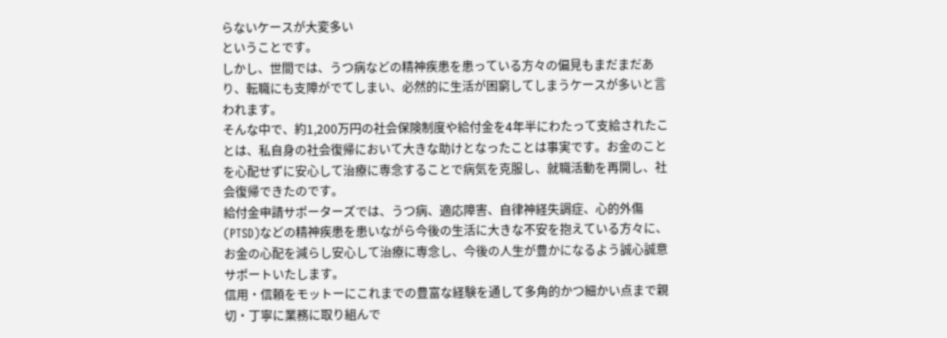らないケースが大変多い
ということです。
しかし、世間では、うつ病などの精神疾患を患っている方々の偏見もまだまだあり、転職にも支障がでてしまい、必然的に生活が困窮してしまうケースが多いと言われます。
そんな中で、約1,200万円の社会保険制度や給付金を4年半にわたって支給されたことは、私自身の社会復帰において大きな助けとなったことは事実です。お金のことを心配せずに安心して治療に専念することで病気を克服し、就職活動を再開し、社会復帰できたのです。
給付金申請サポーターズでは、うつ病、適応障害、自律神経失調症、心的外傷(PTSD)などの精神疾患を患いながら今後の生活に大きな不安を抱えている方々に、お金の心配を減らし安心して治療に専念し、今後の人生が豊かになるよう誠心誠意サポートいたします。
信用・信頼をモットーにこれまでの豊富な経験を通して多角的かつ細かい点まで親切・丁寧に業務に取り組んで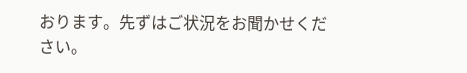おります。先ずはご状況をお聞かせください。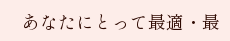あなたにとって最適・最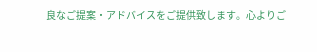良なご提案・アドバイスをご提供致します。心よりご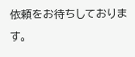依頼をお待ちしております。